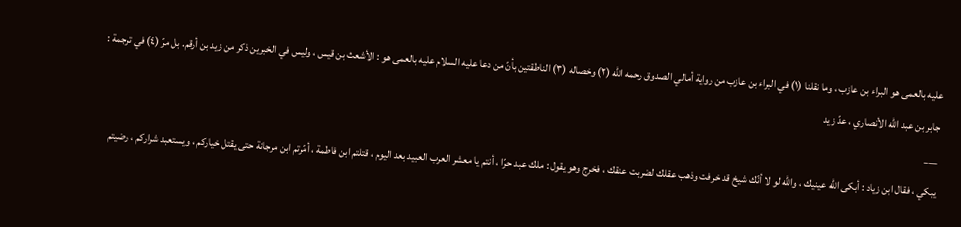عليه بالعمى هو البراء بن عازب ، وما نقلنا (١) في البراء بن عازب من رواية أمالي الصدوق رحمه اللّه (٢) وخصاله (٣) الناطقتين بأنّ من دعا عليه السلام عليه بالعمى هو : الأشعث بن قيس ، وليس في الخبرين ذكر من زيد بن أرقم. بل مرّ (٤) في ترجمة : جابر بن عبد اللّه الأنصاري ، عدّ زيد
___
يبكي ، فقال ابن زياد : أبكى اللّه عينيك ، واللّه لو لا أنّك شيخ قد خرفت وذهب عقلك لضربت عنقك ، فخرج وهو يقول : ملك عبد حرّا ، أنتم يا معشر العرب العبيد بعد اليوم ، قتلتم ابن فاطمة ، أمّرتم ابن مرجانة حتى يقتل خياركم ، ويستعبد شراركم ، رضيتم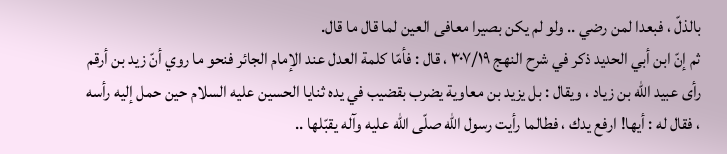بالذلّ ، فبعدا لمن رضي .. ولو لم يكن بصيرا معافى العين لما قال ما قال.
ثم إنّ ابن أبي الحديد ذكر في شرح النهج ٣٠٧/١٩ ، قال : فأمّا كلمة العدل عند الإمام الجائر فنحو ما روي أنّ زيد بن أرقم رأى عبيد اللّه بن زياد ، ويقال : بل يزيد بن معاوية يضرب بقضيب في يده ثنايا الحسين عليه السلام حين حمل إليه رأسه ، فقال له : أيها! ارفع يدك ، فطالما رأيت رسول اللّه صلّى اللّه عليه وآله يقبّلها ..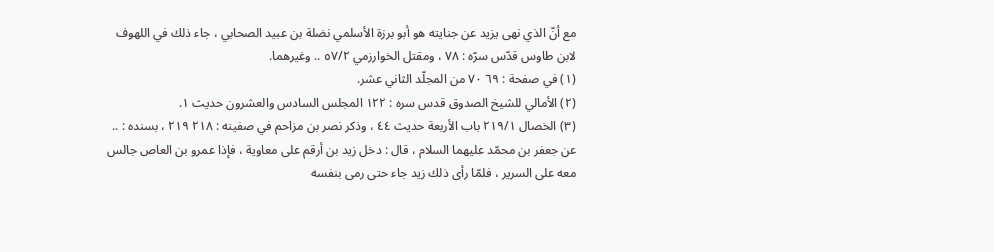مع أنّ الذي نهى يزيد عن جنايته هو أبو برزة الأسلمي نضلة بن عبيد الصحابي ، جاء ذلك في اللهوف لابن طاوس قدّس سرّه : ٧٨ ، ومقتل الخوارزمي ٥٧/٢ .. وغيرهما.
(١) في صفحة : ٦٩ ٧٠ من المجلّد الثاني عشر.
(٢) الأمالي للشيخ الصدوق قدس سره : ١٢٢ المجلس السادس والعشرون حديث ١.
(٣) الخصال ٢١٩/١ باب الأربعة حديث ٤٤ ، وذكر نصر بن مزاحم في صفينه : ٢١٨ ٢١٩ ، بسنده : .. عن جعفر بن محمّد عليهما السلام ، قال : دخل زيد بن أرقم على معاوية ، فإذا عمرو بن العاص جالس معه على السرير ، فلمّا رأى ذلك زيد جاء حتى رمى بنفسه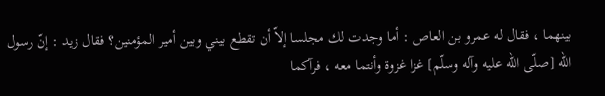بينهما ، فقال له عمرو بن العاص : أما وجدت لك مجلسا إلاّ أن تقطع بيني وبين أمير المؤمنين؟ فقال زيد : إنّ رسول اللّه [صلّى اللّه عليه وآله وسلّم] غزا غزوة وأنتما معه ، فرآكما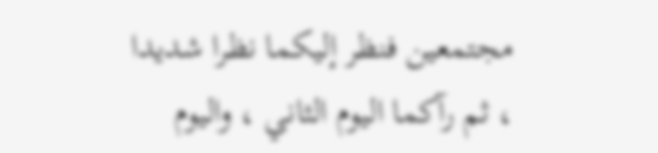مجتمعين فنظر إليكما نظرا شديدا ، ثم رآكما اليوم الثاني ، واليوم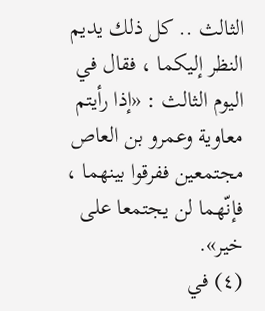الثالث .. كل ذلك يديم النظر إليكما ، فقال في اليوم الثالث : «إذا رأيتم معاوية وعمرو بن العاص مجتمعين ففرقوا بينهما ، فإنّهما لن يجتمعا على خير».
(٤) في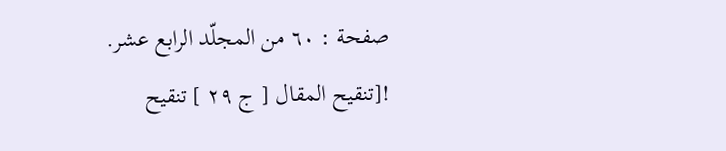صفحة : ٦٠ من المجلّد الرابع عشر.
![تنقيح المقال [ ج ٢٩ ] تنقيح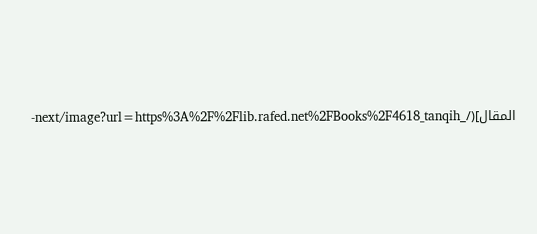المقال](/_next/image?url=https%3A%2F%2Flib.rafed.net%2FBooks%2F4618_tanqih-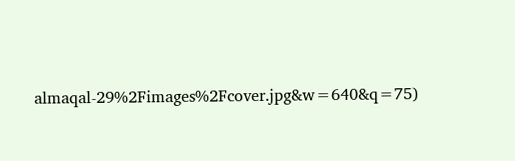almaqal-29%2Fimages%2Fcover.jpg&w=640&q=75)